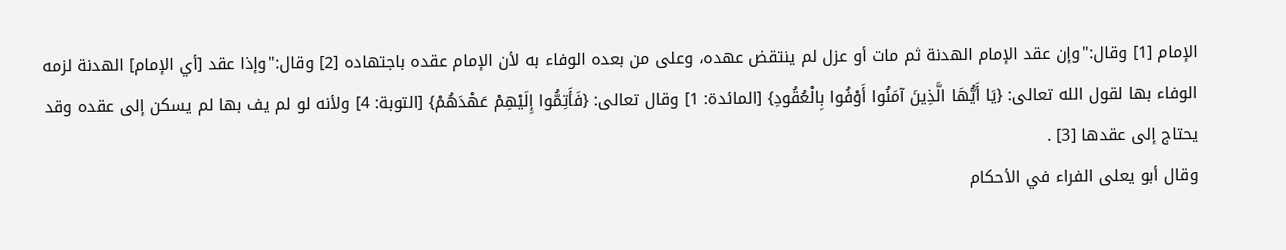الإمام [1] وقال:"وإن عقد الإمام الهدنة ثم مات أو عزل لم ينتقض عهده، وعلى من بعده الوفاء به لأن الإمام عقده باجتهاده [2] وقال:"وإذا عقد [أي الإمام] الهدنة لزمه الوفاء بها لقول الله تعالى: {يَا أَيُّهَا الَّذِينَ آمَنُوا أَوْفُوا بِالْعُقُودِ} [المائدة: 1] وقال تعالى: {فَأَتِمُّوا إِلَيْهِمْ عَهْدَهُمْ} [التوبة: 4] ولأنه لو لم يف بها لم يسكن إلى عقده وقد يحتاج إلى عقدها [3] .
وقال أبو يعلى الفراء في الأحكام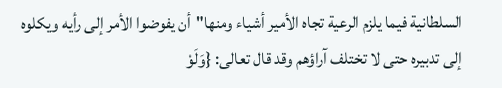السلطانية فيما يلزم الرعية تجاه الأمير أشياء ومنها"أن يفوضوا الأمر إلى رأيه ويكلوه إلى تدبيره حتى لا تختلف آراؤهم وقد قال تعالى: {وَلَوْ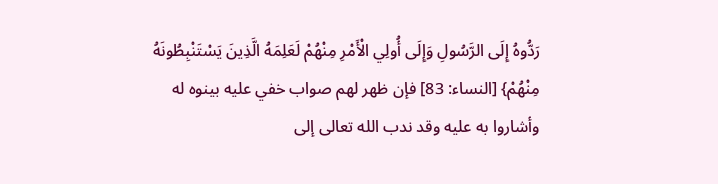رَدُّوهُ إِلَى الرَّسُولِ وَإِلَى أُولِي الْأَمْرِ مِنْهُمْ لَعَلِمَهُ الَّذِينَ يَسْتَنْبِطُونَهُ مِنْهُمْ} [النساء: 83] فإن ظهر لهم صواب خفي عليه بينوه له وأشاروا به عليه وقد ندب الله تعالى إلى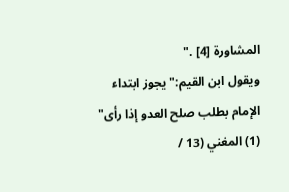المشاورة [4] ."
ويقول ابن القيم:"يجوز ابتداء الإمام بطلب صلح العدو إذا رأى"
(1) المغني (13 /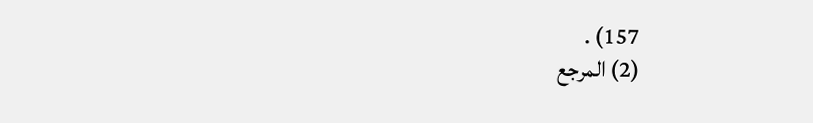157) .
(2) المرجع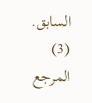السابق.
(3) المرجع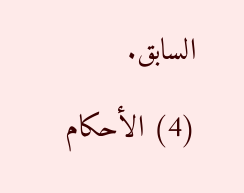السابق.
(4) الأحكام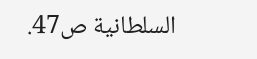السلطانية ص47.